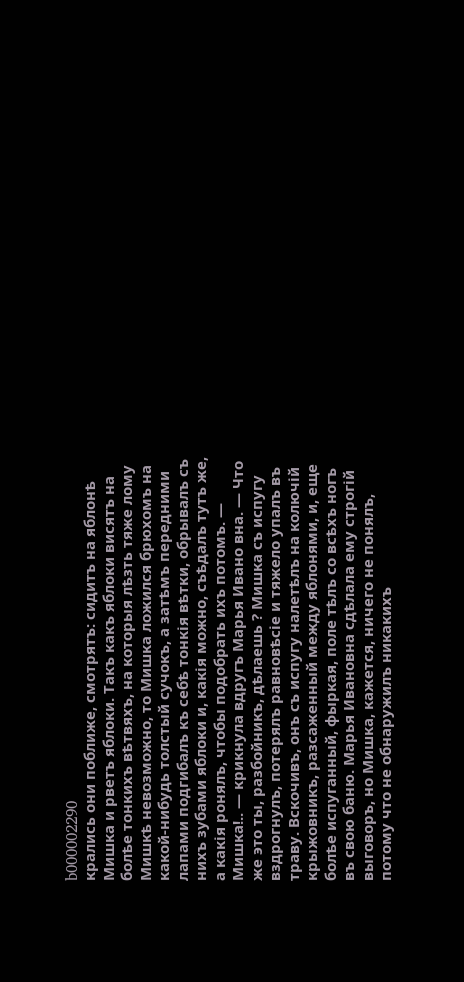b000002290
крались они поближе, смотрятъ: сидитъ на яблонѣ Мишка и рветъ яблоки. Такъ какъ яблоки висятъ на болѣе тонкихъ вѣтвяхъ, на которыя лѣзть тяже лому Мишкѣ невозможно, то Мишка ложился брюхомъ на какой-нибудь толстый сучокъ, а затѣмъ передними лапами подгибалъ къ себѣ тонкія вѣтки, обрывалъ съ нихъ зубами яблоки и, какія можно, съѣдалъ тутъ же, а какія ронялъ, чтобы подобрать ихъ потомъ. — Мишка!.. — крикнула вдругъ Марья Ивано вна. — Что же это ты, разбойникъ, дѣлаешь ? Мишка съ испугу вздрогнулъ, потерялъ равновѣсіе и тяжело упалъ въ траву. Вскочивъ, онъ съ испугу налетѣлъ на колючій крыжовникъ, разсаженный между яблонями, и, еще болѣе испуганный, фыркая, поле тѣлъ со всѣхъ ногъ въ свою баню. Марья Ивановна сдѣлала ему строгій выговоръ, но Мишка, кажется, ничего не понялъ, потому что не обнаружилъ никакихъ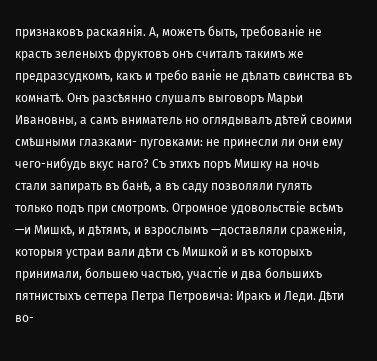признаковъ раскаянія. А, можетъ быть, требованіе не красть зеленыхъ фруктовъ онъ считалъ такимъ же предразсудкомъ, какъ и требо ваніе не дѣлать свинства въ комнатѣ. Онъ разсѣянно слушалъ выговоръ Марьи Ивановны, а самъ вниматель но оглядывалъ дѣтей своими смѣшными глазками- пуговками: не принесли ли они ему чего-нибудь вкус наго? Съ этихъ поръ Мишку на ночь стали запирать въ банѣ, а въ саду позволяли гулять только подъ при смотромъ. Огромное удовольствіе всѣмъ —и Мишкѣ, и дѣтямъ, и взрослымъ —доставляли сраженія, которыя устраи вали дѣти съ Мишкой и въ которыхъ принимали, большею частью, участіе и два большихъ пятнистыхъ сеттера Петра Петровича: Иракъ и Леди. Дѣти во-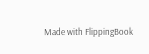Made with FlippingBook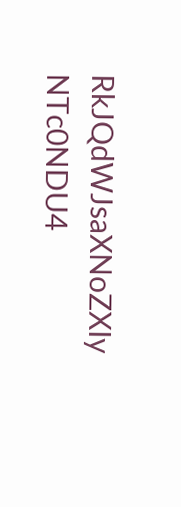RkJQdWJsaXNoZXIy NTc0NDU4